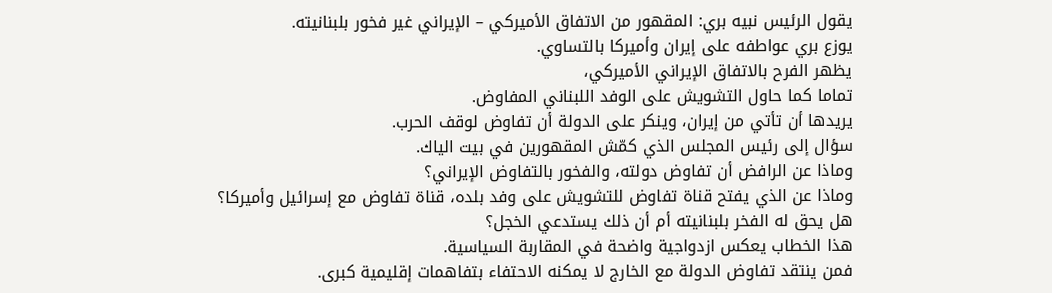يقول الرئيس نبيه بري: المقهور من الاتفاق الأميركي – الإيراني غير فخور بلبنانيته.
يوزع بري عواطفه على إيران وأميركا بالتساوي.
يظهر الفرح بالاتفاق الإيراني الأميركي،
تماما كما حاول التشويش على الوفد اللبناني المفاوض.
يريدها أن تأتي من إيران، وينكر على الدولة أن تفاوض لوقف الحرب.
سؤال إلى رئيس المجلس الذي كمّش المقهورين في بيت الياك.
وماذا عن الرافض أن تفاوض دولته، والفخور بالتفاوض الإيراني؟
وماذا عن الذي يفتح قناة تفاوض للتشويش على وفد بلده، قناة تفاوض مع إسرائيل وأميركا؟
هل يحق له الفخر بلبنانيته أم أن ذلك يستدعي الخجل؟
هذا الخطاب يعكس ازدواجية واضحة في المقاربة السياسية.
فمن ينتقد تفاوض الدولة مع الخارج لا يمكنه الاحتفاء بتفاهمات إقليمية كبرى.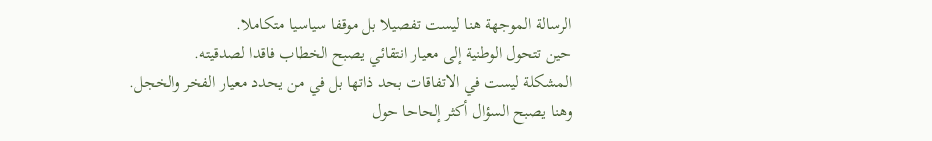الرسالة الموجهة هنا ليست تفصيلا بل موقفا سياسيا متكاملا.
حين تتحول الوطنية إلى معيار انتقائي يصبح الخطاب فاقدا لصدقيته.
المشكلة ليست في الاتفاقات بحد ذاتها بل في من يحدد معيار الفخر والخجل.
وهنا يصبح السؤال أكثر إلحاحا حول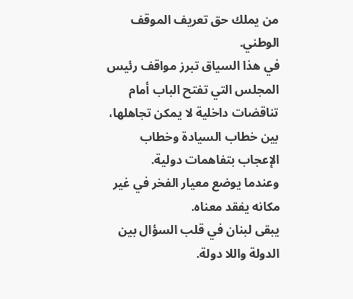من يملك حق تعريف الموقف الوطني.
في هذا السياق تبرز مواقف رئيس المجلس التي تفتح الباب أمام تناقضات داخلية لا يمكن تجاهلها،
بين خطاب السيادة وخطاب الإعجاب بتفاهمات دولية.
وعندما يوضع معيار الفخر في غير مكانه يفقد معناه.
يبقى لبنان في قلب السؤال بين الدولة واللا دولة.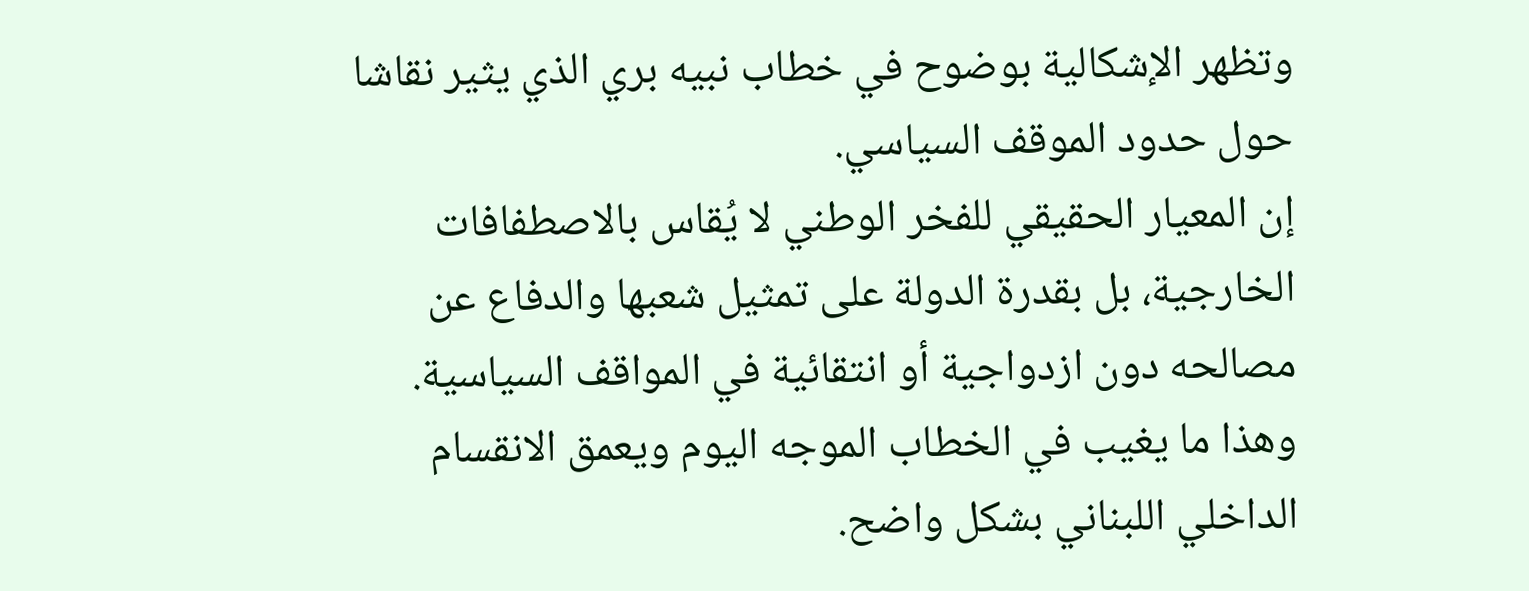وتظهر الإشكالية بوضوح في خطاب نبيه بري الذي يثير نقاشا حول حدود الموقف السياسي.
إن المعيار الحقيقي للفخر الوطني لا يُقاس بالاصطفافات الخارجية، بل بقدرة الدولة على تمثيل شعبها والدفاع عن مصالحه دون ازدواجية أو انتقائية في المواقف السياسية.
وهذا ما يغيب في الخطاب الموجه اليوم ويعمق الانقسام الداخلي اللبناني بشكل واضح.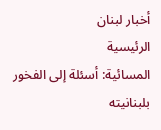أخبار لبنان
الرئيسية
المسائية: أسئلة إلى الفخور بلبنانيته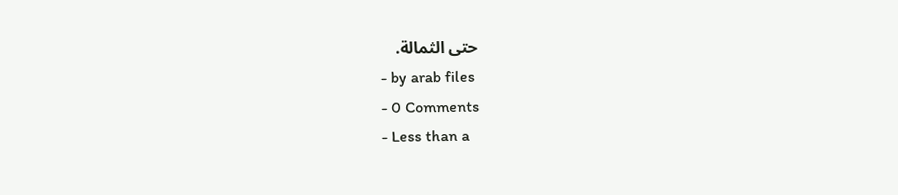حتى الثمالة.
- by arab files
- 0 Comments
- Less than a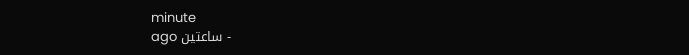minute
- ساعتين ago